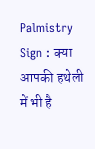Palmistry Sign : क्या आपकी हथेली में भी है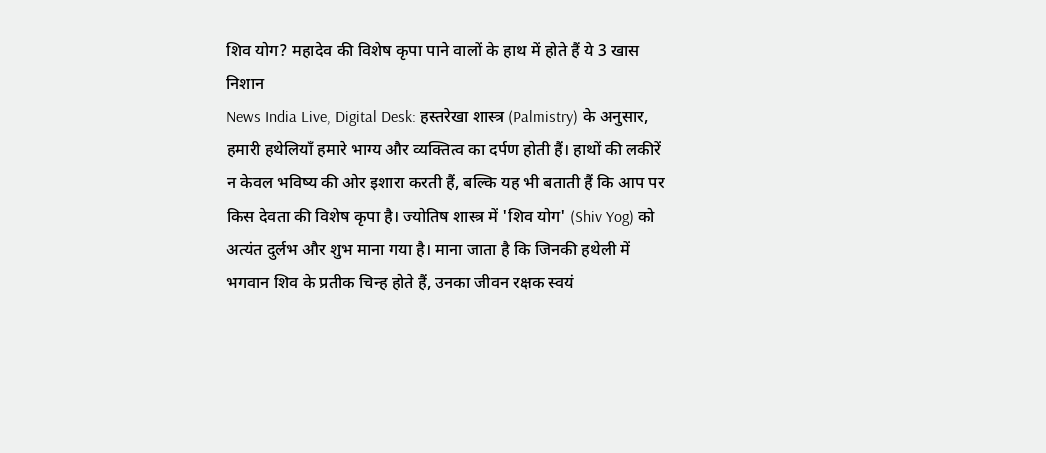शिव योग? महादेव की विशेष कृपा पाने वालों के हाथ में होते हैं ये 3 खास निशान
News India Live, Digital Desk: हस्तरेखा शास्त्र (Palmistry) के अनुसार, हमारी हथेलियाँ हमारे भाग्य और व्यक्तित्व का दर्पण होती हैं। हाथों की लकीरें न केवल भविष्य की ओर इशारा करती हैं, बल्कि यह भी बताती हैं कि आप पर किस देवता की विशेष कृपा है। ज्योतिष शास्त्र में 'शिव योग' (Shiv Yog) को अत्यंत दुर्लभ और शुभ माना गया है। माना जाता है कि जिनकी हथेली में भगवान शिव के प्रतीक चिन्ह होते हैं, उनका जीवन रक्षक स्वयं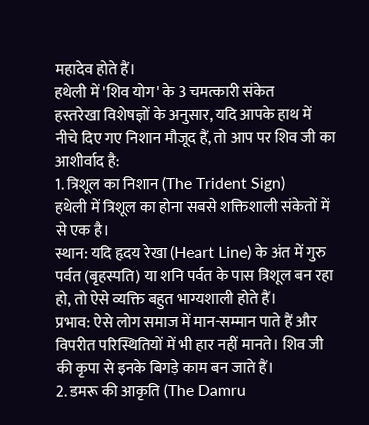महादेव होते हैं।
हथेली में 'शिव योग' के 3 चमत्कारी संकेत
हस्तरेखा विशेषज्ञों के अनुसार, यदि आपके हाथ में नीचे दिए गए निशान मौजूद हैं, तो आप पर शिव जी का आशीर्वाद है:
1. त्रिशूल का निशान (The Trident Sign)
हथेली में त्रिशूल का होना सबसे शक्तिशाली संकेतों में से एक है।
स्थान: यदि हृदय रेखा (Heart Line) के अंत में गुरु पर्वत (बृहस्पति) या शनि पर्वत के पास त्रिशूल बन रहा हो, तो ऐसे व्यक्ति बहुत भाग्यशाली होते हैं।
प्रभाव: ऐसे लोग समाज में मान-सम्मान पाते हैं और विपरीत परिस्थितियों में भी हार नहीं मानते। शिव जी की कृपा से इनके बिगड़े काम बन जाते हैं।
2. डमरू की आकृति (The Damru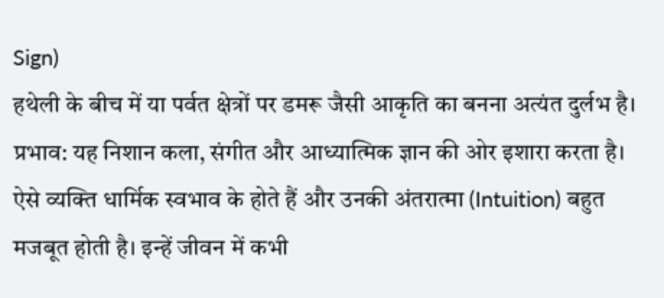Sign)
हथेली के बीच में या पर्वत क्षेत्रों पर डमरू जैसी आकृति का बनना अत्यंत दुर्लभ है।
प्रभाव: यह निशान कला, संगीत और आध्यात्मिक ज्ञान की ओर इशारा करता है। ऐसे व्यक्ति धार्मिक स्वभाव के होते हैं और उनकी अंतरात्मा (Intuition) बहुत मजबूत होती है। इन्हें जीवन में कभी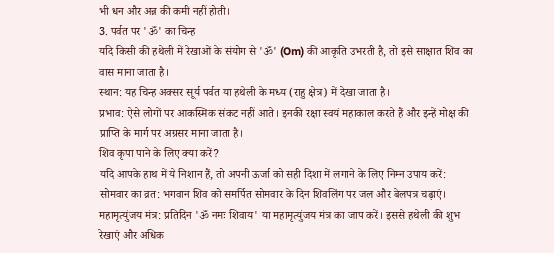भी धन और अन्न की कमी नहीं होती।
3. पर्वत पर 'ॐ' का चिन्ह
यदि किसी की हथेली में रेखाओं के संयोग से 'ॐ' (Om) की आकृति उभरती है, तो इसे साक्षात शिव का वास माना जाता है।
स्थान: यह चिन्ह अक्सर सूर्य पर्वत या हथेली के मध्य (राहु क्षेत्र) में देखा जाता है।
प्रभाव: ऐसे लोगों पर आकस्मिक संकट नहीं आते। इनकी रक्षा स्वयं महाकाल करते हैं और इन्हें मोक्ष की प्राप्ति के मार्ग पर अग्रसर माना जाता है।
शिव कृपा पाने के लिए क्या करें?
यदि आपके हाथ में ये निशान हैं, तो अपनी ऊर्जा को सही दिशा में लगाने के लिए निम्न उपाय करें:
सोमवार का व्रत: भगवान शिव को समर्पित सोमवार के दिन शिवलिंग पर जल और बेलपत्र चढ़ाएं।
महामृत्युंजय मंत्र: प्रतिदिन 'ॐ नमः शिवाय' या महामृत्युंजय मंत्र का जाप करें। इससे हथेली की शुभ रेखाएं और अधिक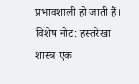प्रभावशाली हो जाती हैं।
विशेष नोट: हस्तरेखा शास्त्र एक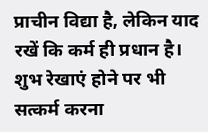प्राचीन विद्या है, लेकिन याद रखें कि कर्म ही प्रधान है। शुभ रेखाएं होने पर भी सत्कर्म करना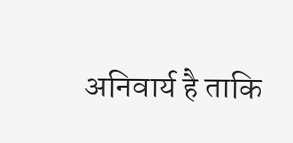अनिवार्य है ताकि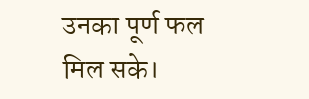उनका पूर्ण फल मिल सके।